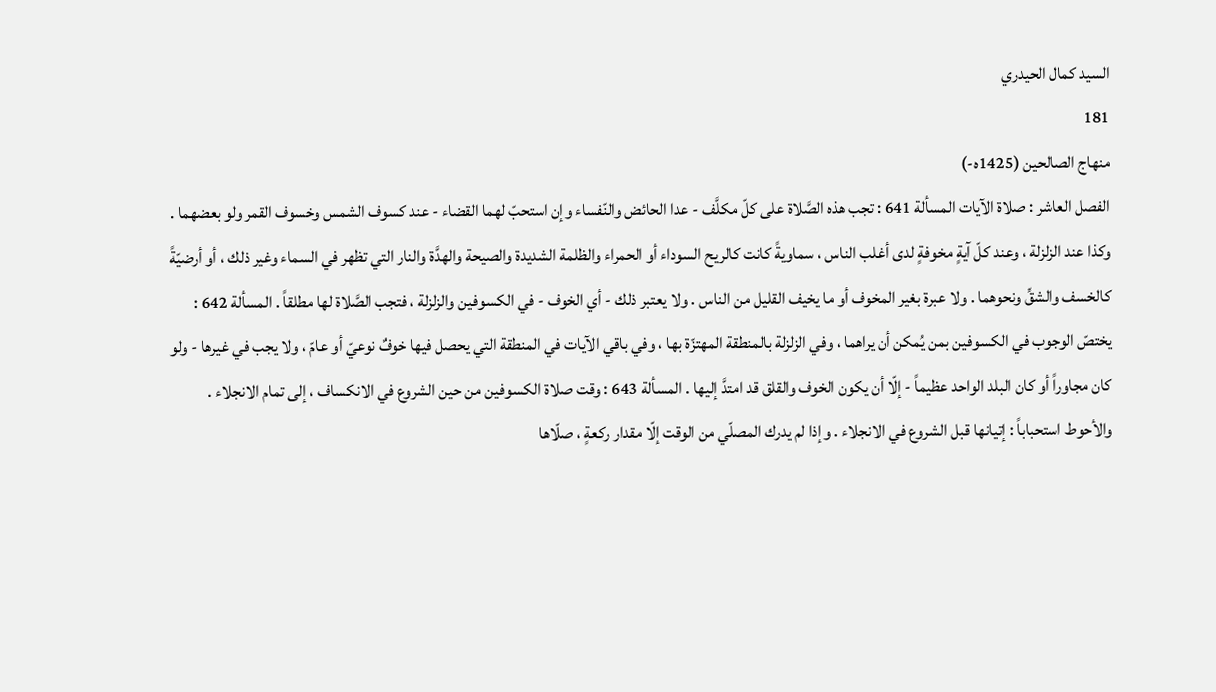السيد كمال الحيدري
181
منهاج الصالحين (1425ه-)
الفصل العاشر : صلاة الآيات المسألة 641 : تجب هذه الصَّلاة على كلّ مكلَّف - عدا الحائض والنّفساء وإن استحبّ لهما القضاء - عند كسوف الشمس وخسوف القمر ولو بعضهما . وكذا عند الزلزلة ، وعند كلّ آيةٍ مخوفةٍ لدى أغلب الناس ، سماويةً كانت كالريح السوداء أو الحمراء والظلمة الشديدة والصيحة والهدَّة والنار التي تظهر في السماء وغير ذلك ، أو أرضيّةً كالخسف والشقِّ ونحوهما . ولا عبرة بغير المخوف أو ما يخيف القليل من الناس . ولا يعتبر ذلك - أي الخوف - في الكسوفين والزلزلة ، فتجب الصَّلاة لها مطلقاً . المسألة 642 : يختصّ الوجوب في الكسوفين بمن يُمكن أن يراهما ، وفي الزلزلة بالمنطقة المهتزّة بها ، وفي باقي الآيات في المنطقة التي يحصل فيها خوفٌ نوعيّ أو عامّ ، ولا يجب في غيرها - ولو كان مجاوراً أو كان البلد الواحد عظيماً - إلّا أن يكون الخوف والقلق قد امتدَّ إليها . المسألة 643 : وقت صلاة الكسوفين من حين الشروع في الانكساف ، إلى تمام الانجلاء . والأحوط استحباباً : إتيانها قبل الشروع في الانجلاء . وإذا لم يدرك المصلّي من الوقت إلّا مقدار ركعةٍ ، صلّاها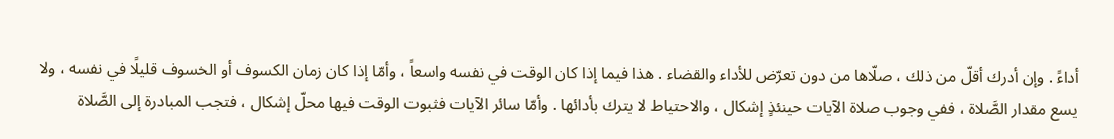أداءً . وإن أدرك أقلّ من ذلك ، صلّاها من دون تعرّض للأداء والقضاء . هذا فيما إذا كان الوقت في نفسه واسعاً ، وأمّا إذا كان زمان الكسوف أو الخسوف قليلًا في نفسه ، ولا يسع مقدار الصَّلاة ، ففي وجوب صلاة الآيات حينئذٍ إشكال ، والاحتياط لا يترك بأدائها . وأمّا سائر الآيات فثبوت الوقت فيها محلّ إشكال ، فتجب المبادرة إلى الصَّلاة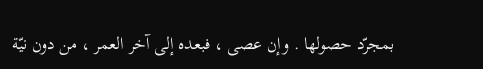بمجرّد حصولها . وإن عصى ، فبعده إلى آخر العمر ، من دون نيّة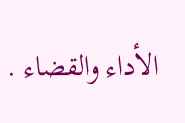الأداء والقضاء .